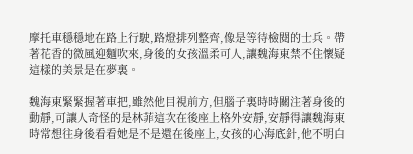摩托車穩穩地在路上行駛,路燈排列整齊,像是等待檢閱的士兵。帶著花香的微風迎麵吹來,身後的女孩溫柔可人,讓魏海東禁不住懷疑這樣的美景是在夢裏。

魏海東緊緊握著車把,雖然他目視前方,但腦子裏時時關注著身後的動靜,可讓人奇怪的是林菲這次在後座上格外安靜,安靜得讓魏海東時常想往身後看看她是不是還在後座上,女孩的心海底針,他不明白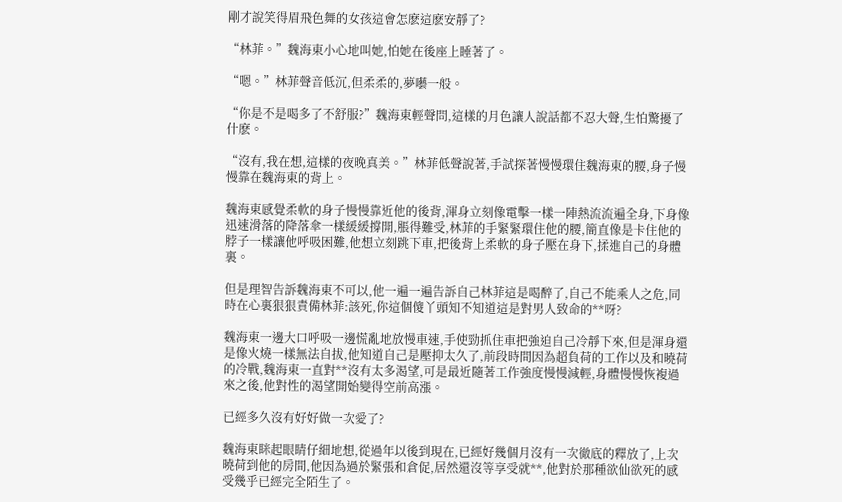剛才說笑得眉飛色舞的女孩這會怎麽這麽安靜了?

“林菲。”魏海東小心地叫她,怕她在後座上睡著了。

“嗯。”林菲聲音低沉,但柔柔的,夢囈一般。

“你是不是喝多了不舒服?”魏海東輕聲問,這樣的月色讓人說話都不忍大聲,生怕驚擾了什麽。

“沒有,我在想,這樣的夜晚真美。”林菲低聲說著,手試探著慢慢環住魏海東的腰,身子慢慢靠在魏海東的背上。

魏海東感覺柔軟的身子慢慢靠近他的後背,渾身立刻像電擊一樣一陣熱流流遍全身,下身像迅速滑落的降落傘一樣緩緩撐開,脹得難受,林菲的手緊緊環住他的腰,簡直像是卡住他的脖子一樣讓他呼吸困難,他想立刻跳下車,把後背上柔軟的身子壓在身下,揉進自己的身體裏。

但是理智告訴魏海東不可以,他一遍一遍告訴自己林菲這是喝醉了,自己不能乘人之危,同時在心裏狠狠責備林菲:該死,你這個傻丫頭知不知道這是對男人致命的**呀?

魏海東一邊大口呼吸一邊慌亂地放慢車速,手使勁抓住車把強迫自己冷靜下來,但是渾身還是像火燒一樣無法自拔,他知道自己是壓抑太久了,前段時間因為超負荷的工作以及和曉荷的冷戰,魏海東一直對**沒有太多渴望,可是最近隨著工作強度慢慢減輕,身體慢慢恢複過來之後,他對性的渴望開始變得空前高漲。

已經多久沒有好好做一次愛了?

魏海東眯起眼睛仔細地想,從過年以後到現在,已經好幾個月沒有一次徹底的釋放了,上次曉荷到他的房間,他因為過於緊張和倉促,居然還沒等享受就**,他對於那種欲仙欲死的感受幾乎已經完全陌生了。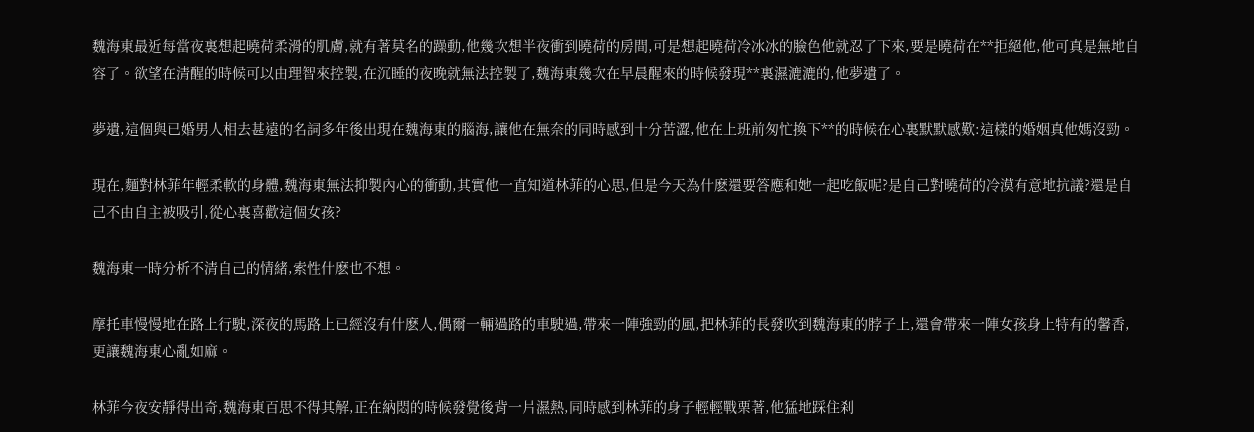魏海東最近每當夜裏想起曉荷柔滑的肌膚,就有著莫名的躁動,他幾次想半夜衝到曉荷的房間,可是想起曉荷冷冰冰的臉色他就忍了下來,要是曉荷在**拒絕他,他可真是無地自容了。欲望在清醒的時候可以由理智來控製,在沉睡的夜晚就無法控製了,魏海東幾次在早晨醒來的時候發現**裏濕漉漉的,他夢遺了。

夢遺,這個與已婚男人相去甚遠的名詞多年後出現在魏海東的腦海,讓他在無奈的同時感到十分苦澀,他在上班前匆忙換下**的時候在心裏默默感歎:這樣的婚姻真他媽沒勁。

現在,麵對林菲年輕柔軟的身體,魏海東無法抑製內心的衝動,其實他一直知道林菲的心思,但是今天為什麽還要答應和她一起吃飯呢?是自己對曉荷的冷漠有意地抗議?還是自己不由自主被吸引,從心裏喜歡這個女孩?

魏海東一時分析不清自己的情緒,索性什麽也不想。

摩托車慢慢地在路上行駛,深夜的馬路上已經沒有什麽人,偶爾一輛過路的車駛過,帶來一陣強勁的風,把林菲的長發吹到魏海東的脖子上,還會帶來一陣女孩身上特有的馨香,更讓魏海東心亂如麻。

林菲今夜安靜得出奇,魏海東百思不得其解,正在納悶的時候發覺後背一片濕熱,同時感到林菲的身子輕輕戰栗著,他猛地踩住刹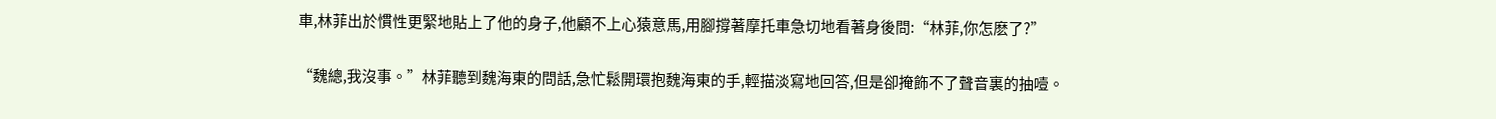車,林菲出於慣性更緊地貼上了他的身子,他顧不上心猿意馬,用腳撐著摩托車急切地看著身後問:“林菲,你怎麽了?”

“魏總,我沒事。”林菲聽到魏海東的問話,急忙鬆開環抱魏海東的手,輕描淡寫地回答,但是卻掩飾不了聲音裏的抽噎。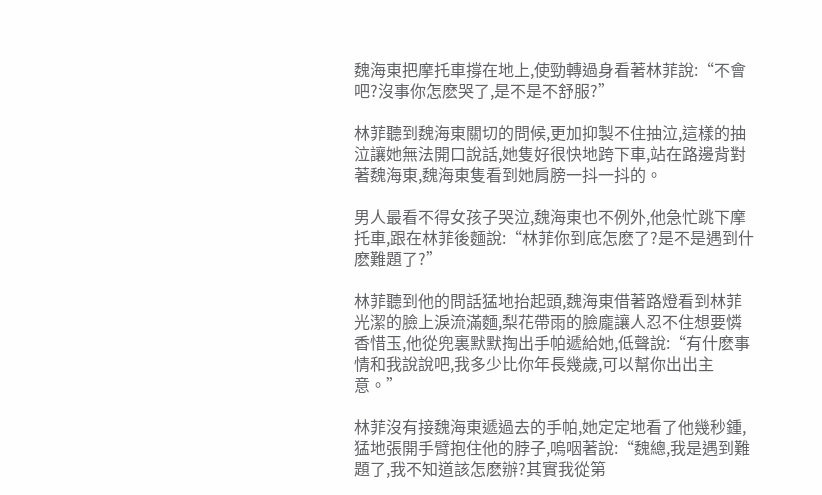魏海東把摩托車撐在地上,使勁轉過身看著林菲說:“不會吧?沒事你怎麽哭了,是不是不舒服?”

林菲聽到魏海東關切的問候,更加抑製不住抽泣,這樣的抽泣讓她無法開口說話,她隻好很快地跨下車,站在路邊背對著魏海東,魏海東隻看到她肩膀一抖一抖的。

男人最看不得女孩子哭泣,魏海東也不例外,他急忙跳下摩托車,跟在林菲後麵說:“林菲你到底怎麽了?是不是遇到什麽難題了?”

林菲聽到他的問話猛地抬起頭,魏海東借著路燈看到林菲光潔的臉上淚流滿麵,梨花帶雨的臉龐讓人忍不住想要憐香惜玉,他從兜裏默默掏出手帕遞給她,低聲說:“有什麽事情和我說說吧,我多少比你年長幾歲,可以幫你出出主意。”

林菲沒有接魏海東遞過去的手帕,她定定地看了他幾秒鍾,猛地張開手臂抱住他的脖子,嗚咽著說:“魏總,我是遇到難題了,我不知道該怎麽辦?其實我從第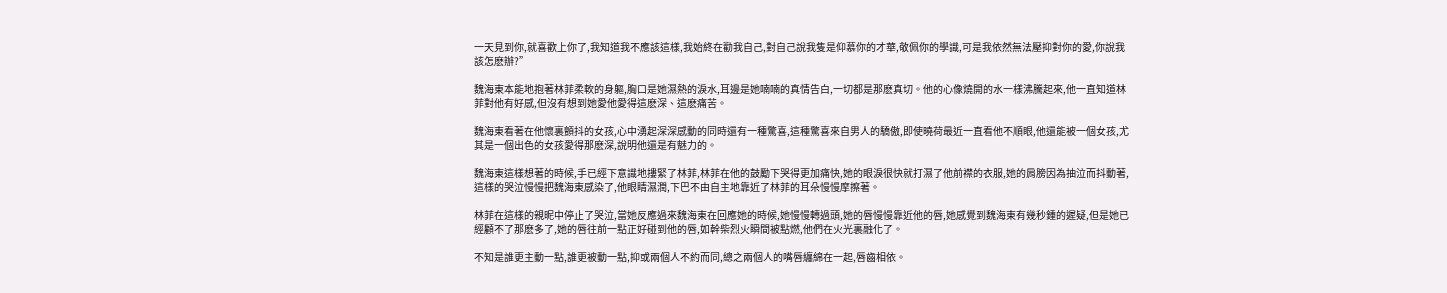一天見到你,就喜歡上你了,我知道我不應該這樣,我始終在勸我自己,對自己說我隻是仰慕你的才華,敬佩你的學識,可是我依然無法壓抑對你的愛,你說我該怎麽辦?”

魏海東本能地抱著林菲柔軟的身軀,胸口是她濕熱的淚水,耳邊是她喃喃的真情告白,一切都是那麽真切。他的心像燒開的水一樣沸騰起來,他一直知道林菲對他有好感,但沒有想到她愛他愛得這麽深、這麽痛苦。

魏海東看著在他懷裏顫抖的女孩,心中湧起深深感動的同時還有一種驚喜,這種驚喜來自男人的驕傲,即使曉荷最近一直看他不順眼,他還能被一個女孩,尤其是一個出色的女孩愛得那麽深,說明他還是有魅力的。

魏海東這樣想著的時候,手已經下意識地摟緊了林菲,林菲在他的鼓勵下哭得更加痛快,她的眼淚很快就打濕了他前襟的衣服,她的肩膀因為抽泣而抖動著,這樣的哭泣慢慢把魏海東感染了,他眼睛濕潤,下巴不由自主地靠近了林菲的耳朵慢慢摩擦著。

林菲在這樣的親昵中停止了哭泣,當她反應過來魏海東在回應她的時候,她慢慢轉過頭,她的唇慢慢靠近他的唇,她感覺到魏海東有幾秒鍾的遲疑,但是她已經顧不了那麽多了,她的唇往前一點正好碰到他的唇,如幹柴烈火瞬間被點燃,他們在火光裏融化了。

不知是誰更主動一點,誰更被動一點,抑或兩個人不約而同,總之兩個人的嘴唇纏綿在一起,唇齒相依。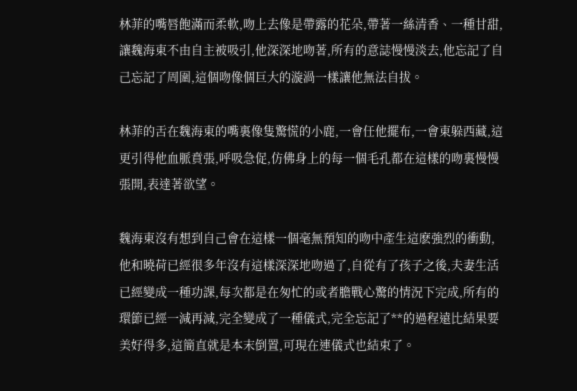林菲的嘴唇飽滿而柔軟,吻上去像是帶露的花朵,帶著一絲清香、一種甘甜,讓魏海東不由自主被吸引,他深深地吻著,所有的意誌慢慢淡去,他忘記了自己忘記了周圍,這個吻像個巨大的漩渦一樣讓他無法自拔。

林菲的舌在魏海東的嘴裏像隻驚慌的小鹿,一會任他擺布,一會東躲西藏,這更引得他血脈賁張,呼吸急促,仿佛身上的每一個毛孔都在這樣的吻裏慢慢張開,表達著欲望。

魏海東沒有想到自己會在這樣一個毫無預知的吻中產生這麽強烈的衝動,他和曉荷已經很多年沒有這樣深深地吻過了,自從有了孩子之後,夫妻生活已經變成一種功課,每次都是在匆忙的或者膽戰心驚的情況下完成,所有的環節已經一減再減,完全變成了一種儀式,完全忘記了**的過程遠比結果要美好得多,這簡直就是本末倒置,可現在連儀式也結束了。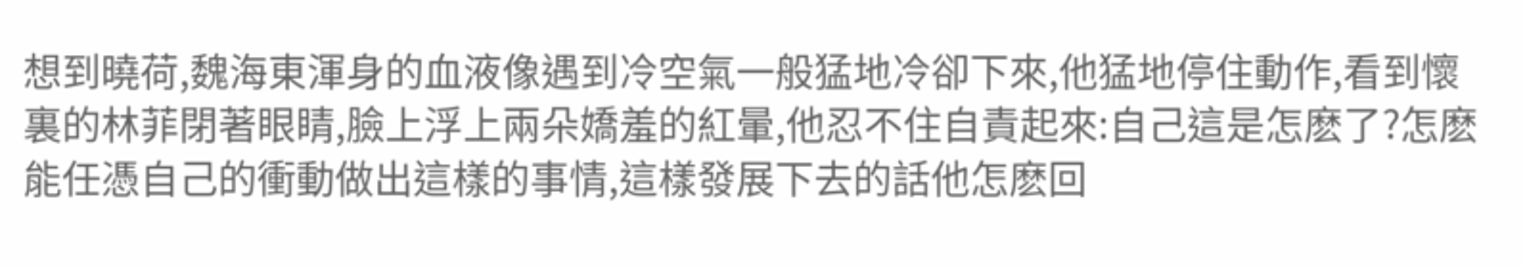想到曉荷,魏海東渾身的血液像遇到冷空氣一般猛地冷卻下來,他猛地停住動作,看到懷裏的林菲閉著眼睛,臉上浮上兩朵嬌羞的紅暈,他忍不住自責起來:自己這是怎麽了?怎麽能任憑自己的衝動做出這樣的事情,這樣發展下去的話他怎麽回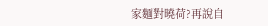家麵對曉荷?再說自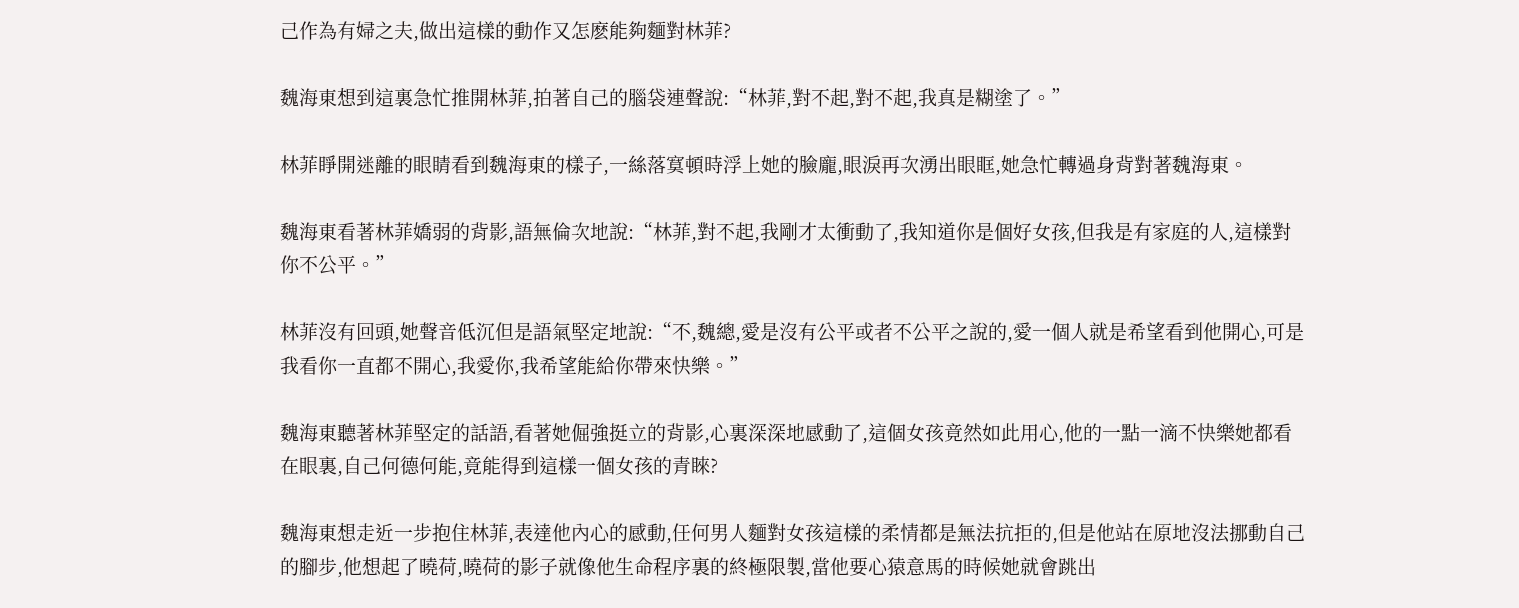己作為有婦之夫,做出這樣的動作又怎麽能夠麵對林菲?

魏海東想到這裏急忙推開林菲,拍著自己的腦袋連聲說:“林菲,對不起,對不起,我真是糊塗了。”

林菲睜開迷離的眼睛看到魏海東的樣子,一絲落寞頓時浮上她的臉龐,眼淚再次湧出眼眶,她急忙轉過身背對著魏海東。

魏海東看著林菲嬌弱的背影,語無倫次地說:“林菲,對不起,我剛才太衝動了,我知道你是個好女孩,但我是有家庭的人,這樣對你不公平。”

林菲沒有回頭,她聲音低沉但是語氣堅定地說:“不,魏總,愛是沒有公平或者不公平之說的,愛一個人就是希望看到他開心,可是我看你一直都不開心,我愛你,我希望能給你帶來快樂。”

魏海東聽著林菲堅定的話語,看著她倔強挺立的背影,心裏深深地感動了,這個女孩竟然如此用心,他的一點一滴不快樂她都看在眼裏,自己何德何能,竟能得到這樣一個女孩的青睞?

魏海東想走近一步抱住林菲,表達他內心的感動,任何男人麵對女孩這樣的柔情都是無法抗拒的,但是他站在原地沒法挪動自己的腳步,他想起了曉荷,曉荷的影子就像他生命程序裏的終極限製,當他要心猿意馬的時候她就會跳出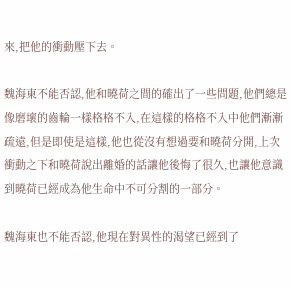來,把他的衝動壓下去。

魏海東不能否認,他和曉荷之間的確出了一些問題,他們總是像磨壞的齒輪一樣格格不入,在這樣的格格不入中他們漸漸疏遠,但是即使是這樣,他也從沒有想過要和曉荷分開,上次衝動之下和曉荷說出離婚的話讓他後悔了很久,也讓他意識到曉荷已經成為他生命中不可分割的一部分。

魏海東也不能否認,他現在對異性的渴望已經到了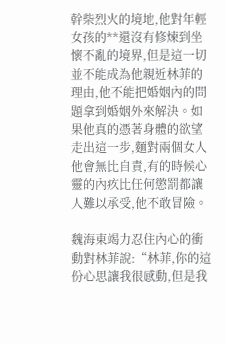幹柴烈火的境地,他對年輕女孩的**還沒有修煉到坐懷不亂的境界,但是這一切並不能成為他親近林菲的理由,他不能把婚姻內的問題拿到婚姻外來解決。如果他真的憑著身體的欲望走出這一步,麵對兩個女人他會無比自責,有的時候心靈的內疚比任何懲罰都讓人難以承受,他不敢冒險。

魏海東竭力忍住內心的衝動對林菲說:“林菲,你的這份心思讓我很感動,但是我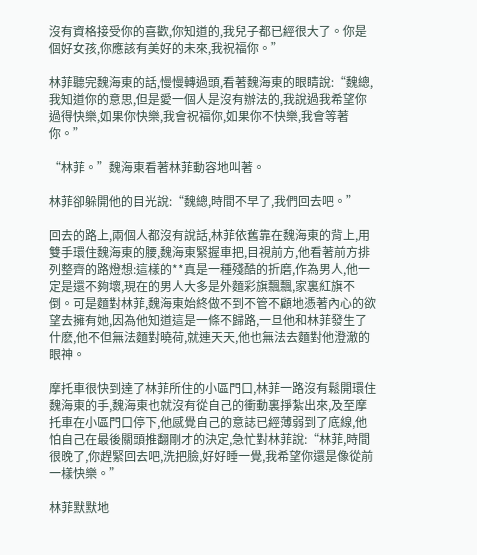沒有資格接受你的喜歡,你知道的,我兒子都已經很大了。你是個好女孩,你應該有美好的未來,我祝福你。”

林菲聽完魏海東的話,慢慢轉過頭,看著魏海東的眼睛說:“魏總,我知道你的意思,但是愛一個人是沒有辦法的,我說過我希望你過得快樂,如果你快樂,我會祝福你,如果你不快樂,我會等著你。”

“林菲。”魏海東看著林菲動容地叫著。

林菲卻躲開他的目光說:“魏總,時間不早了,我們回去吧。”

回去的路上,兩個人都沒有說話,林菲依舊靠在魏海東的背上,用雙手環住魏海東的腰,魏海東緊握車把,目視前方,他看著前方排列整齊的路燈想:這樣的**真是一種殘酷的折磨,作為男人,他一定是還不夠壞,現在的男人大多是外麵彩旗飄飄,家裏紅旗不倒。可是麵對林菲,魏海東始終做不到不管不顧地憑著內心的欲望去擁有她,因為他知道這是一條不歸路,一旦他和林菲發生了什麽,他不但無法麵對曉荷,就連天天,他也無法去麵對他澄澈的眼神。

摩托車很快到達了林菲所住的小區門口,林菲一路沒有鬆開環住魏海東的手,魏海東也就沒有從自己的衝動裏掙紮出來,及至摩托車在小區門口停下,他感覺自己的意誌已經薄弱到了底線,他怕自己在最後關頭推翻剛才的決定,急忙對林菲說:“林菲,時間很晚了,你趕緊回去吧,洗把臉,好好睡一覺,我希望你還是像從前一樣快樂。”

林菲默默地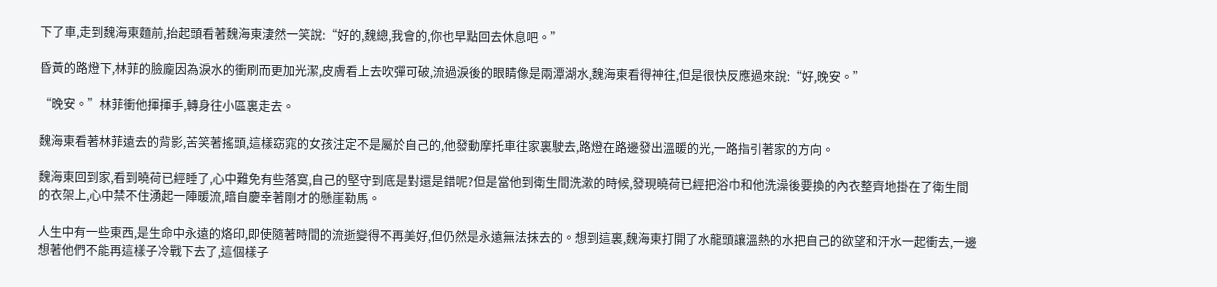下了車,走到魏海東麵前,抬起頭看著魏海東淒然一笑說:“好的,魏總,我會的,你也早點回去休息吧。”

昏黃的路燈下,林菲的臉龐因為淚水的衝刷而更加光潔,皮膚看上去吹彈可破,流過淚後的眼睛像是兩潭湖水,魏海東看得神往,但是很快反應過來說:“好,晚安。”

“晚安。”林菲衝他揮揮手,轉身往小區裏走去。

魏海東看著林菲遠去的背影,苦笑著搖頭,這樣窈窕的女孩注定不是屬於自己的,他發動摩托車往家裏駛去,路燈在路邊發出溫暖的光,一路指引著家的方向。

魏海東回到家,看到曉荷已經睡了,心中難免有些落寞,自己的堅守到底是對還是錯呢?但是當他到衛生間洗漱的時候,發現曉荷已經把浴巾和他洗澡後要換的內衣整齊地掛在了衛生間的衣架上,心中禁不住湧起一陣暖流,暗自慶幸著剛才的懸崖勒馬。

人生中有一些東西,是生命中永遠的烙印,即使隨著時間的流逝變得不再美好,但仍然是永遠無法抹去的。想到這裏,魏海東打開了水龍頭讓溫熱的水把自己的欲望和汗水一起衝去,一邊想著他們不能再這樣子冷戰下去了,這個樣子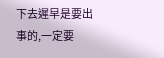下去遲早是要出事的,一定要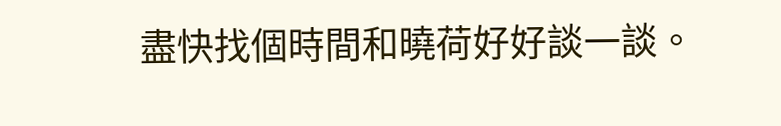盡快找個時間和曉荷好好談一談。